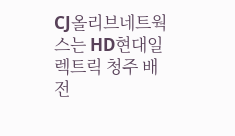CJ올리브네트웍스는 HD현대일렉트릭 청주 배전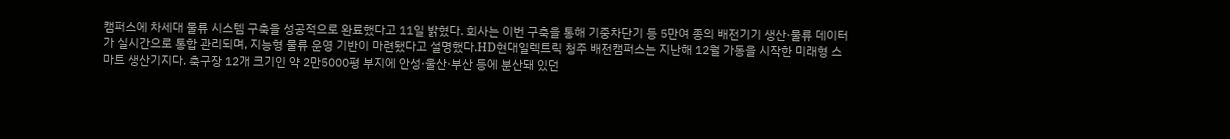캠퍼스에 차세대 물류 시스템 구축을 성공적으로 완료했다고 11일 밝혔다. 회사는 이번 구축을 통해 기중차단기 등 5만여 종의 배전기기 생산·물류 데이터가 실시간으로 통합 관리되며, 지능형 물류 운영 기반이 마련됐다고 설명했다.HD현대일렉트릭 청주 배전캠퍼스는 지난해 12월 가동을 시작한 미래형 스마트 생산기지다. 축구장 12개 크기인 약 2만5000평 부지에 안성·울산·부산 등에 분산돼 있던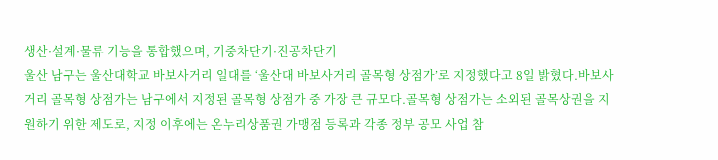생산·설계·물류 기능을 통합했으며, 기중차단기·진공차단기
울산 남구는 울산대학교 바보사거리 일대를 ‘울산대 바보사거리 골목형 상점가’로 지정했다고 8일 밝혔다.바보사거리 골목형 상점가는 남구에서 지정된 골목형 상점가 중 가장 큰 규모다.골목형 상점가는 소외된 골목상권을 지원하기 위한 제도로, 지정 이후에는 온누리상품권 가맹점 등록과 각종 정부 공모 사업 참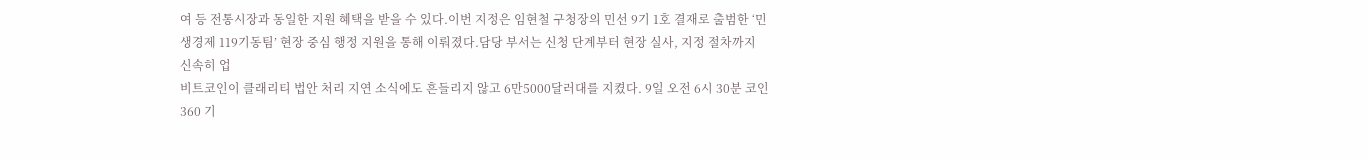여 등 전통시장과 동일한 지원 혜택을 받을 수 있다.이번 지정은 임현철 구청장의 민선 9기 1호 결재로 출범한 ‘민생경제 119기동팀’ 현장 중심 행정 지원을 통해 이뤄졌다.담당 부서는 신청 단계부터 현장 실사, 지정 절차까지 신속히 업
비트코인이 클래리티 법안 처리 지연 소식에도 흔들리지 않고 6만5000달러대를 지켰다. 9일 오전 6시 30분 코인360 기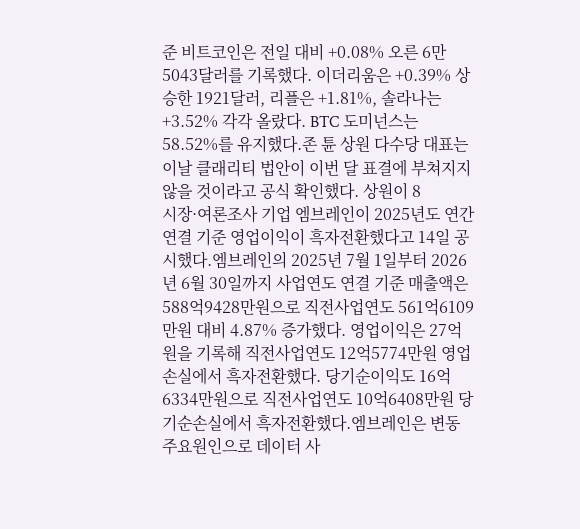준 비트코인은 전일 대비 +0.08% 오른 6만5043달러를 기록했다. 이더리움은 +0.39% 상승한 1921달러, 리플은 +1.81%, 솔라나는 +3.52% 각각 올랐다. BTC 도미넌스는 58.52%를 유지했다.존 튠 상원 다수당 대표는 이날 클래리티 법안이 이번 달 표결에 부쳐지지 않을 것이라고 공식 확인했다. 상원이 8
시장·여론조사 기업 엠브레인이 2025년도 연간 연결 기준 영업이익이 흑자전환했다고 14일 공시했다.엠브레인의 2025년 7월 1일부터 2026년 6월 30일까지 사업연도 연결 기준 매출액은 588억9428만원으로 직전사업연도 561억6109만원 대비 4.87% 증가했다. 영업이익은 27억원을 기록해 직전사업연도 12억5774만원 영업손실에서 흑자전환했다. 당기순이익도 16억6334만원으로 직전사업연도 10억6408만원 당기순손실에서 흑자전환했다.엠브레인은 변동 주요원인으로 데이터 사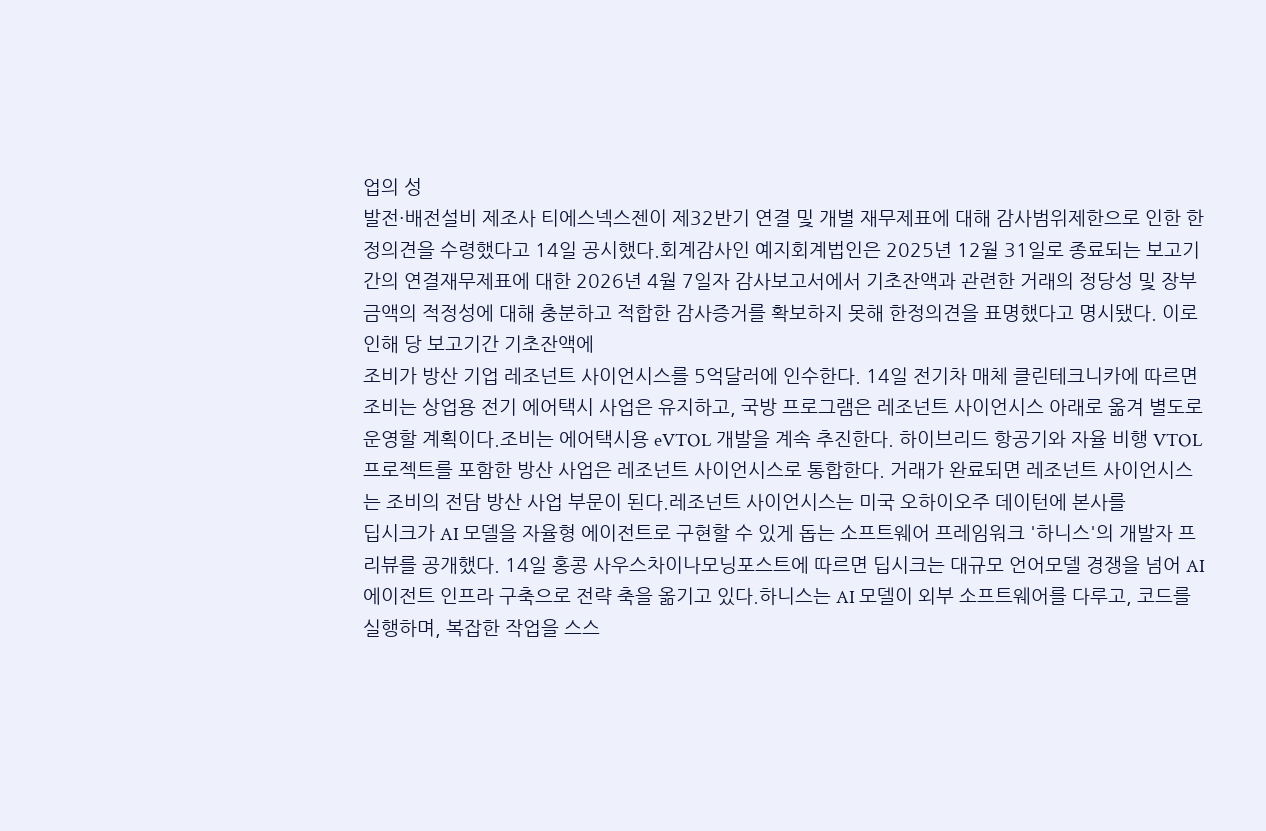업의 성
발전·배전설비 제조사 티에스넥스젠이 제32반기 연결 및 개별 재무제표에 대해 감사범위제한으로 인한 한정의견을 수령했다고 14일 공시했다.회계감사인 예지회계법인은 2025년 12월 31일로 종료되는 보고기간의 연결재무제표에 대한 2026년 4월 7일자 감사보고서에서 기초잔액과 관련한 거래의 정당성 및 장부금액의 적정성에 대해 충분하고 적합한 감사증거를 확보하지 못해 한정의견을 표명했다고 명시됐다. 이로 인해 당 보고기간 기초잔액에
조비가 방산 기업 레조넌트 사이언시스를 5억달러에 인수한다. 14일 전기차 매체 클린테크니카에 따르면 조비는 상업용 전기 에어택시 사업은 유지하고, 국방 프로그램은 레조넌트 사이언시스 아래로 옮겨 별도로 운영할 계획이다.조비는 에어택시용 eVTOL 개발을 계속 추진한다. 하이브리드 항공기와 자율 비행 VTOL 프로젝트를 포함한 방산 사업은 레조넌트 사이언시스로 통합한다. 거래가 완료되면 레조넌트 사이언시스는 조비의 전담 방산 사업 부문이 된다.레조넌트 사이언시스는 미국 오하이오주 데이턴에 본사를
딥시크가 AI 모델을 자율형 에이전트로 구현할 수 있게 돕는 소프트웨어 프레임워크 '하니스'의 개발자 프리뷰를 공개했다. 14일 홍콩 사우스차이나모닝포스트에 따르면 딥시크는 대규모 언어모델 경쟁을 넘어 AI 에이전트 인프라 구축으로 전략 축을 옮기고 있다.하니스는 AI 모델이 외부 소프트웨어를 다루고, 코드를 실행하며, 복잡한 작업을 스스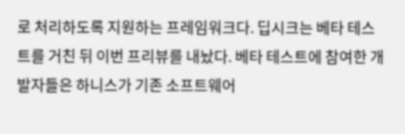로 처리하도록 지원하는 프레임워크다. 딥시크는 베타 테스트를 거친 뒤 이번 프리뷰를 내놨다. 베타 테스트에 참여한 개발자들은 하니스가 기존 소프트웨어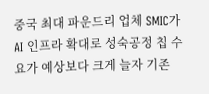중국 최대 파운드리 업체 SMIC가 AI 인프라 확대로 성숙공정 칩 수요가 예상보다 크게 늘자 기존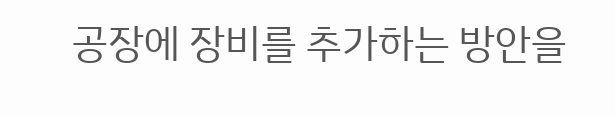공장에 장비를 추가하는 방안을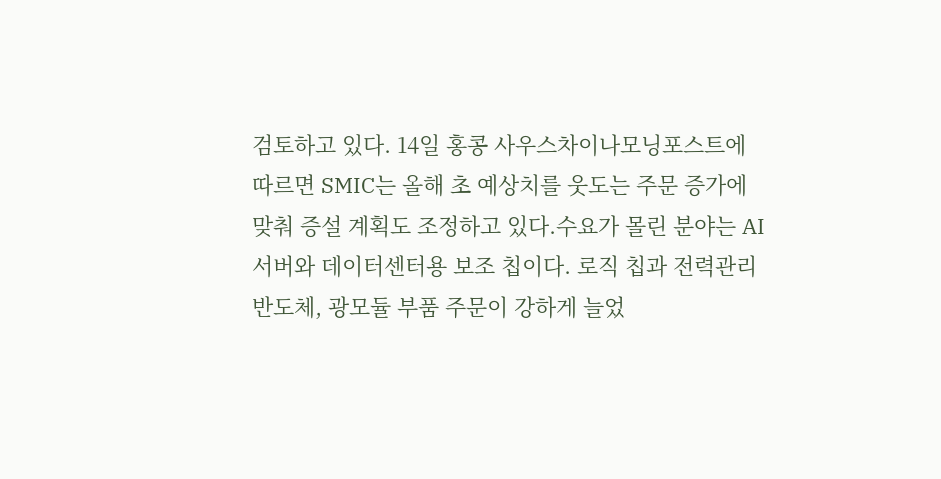검토하고 있다. 14일 홍콩 사우스차이나모닝포스트에 따르면 SMIC는 올해 초 예상치를 웃도는 주문 증가에 맞춰 증설 계획도 조정하고 있다.수요가 몰린 분야는 AI 서버와 데이터센터용 보조 칩이다. 로직 칩과 전력관리 반도체, 광모듈 부품 주문이 강하게 늘었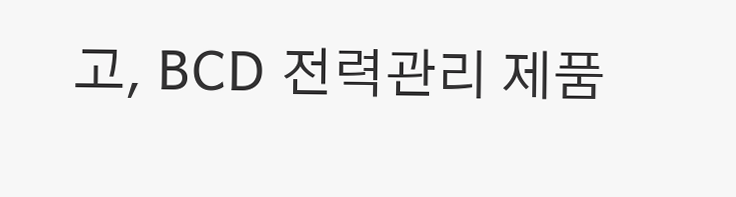고, BCD 전력관리 제품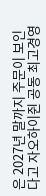은 2027년 말까지 주문이 보인다고 자오하이쥔 공동 최고경영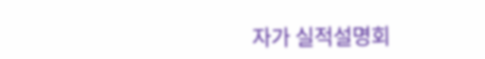자가 실적설명회